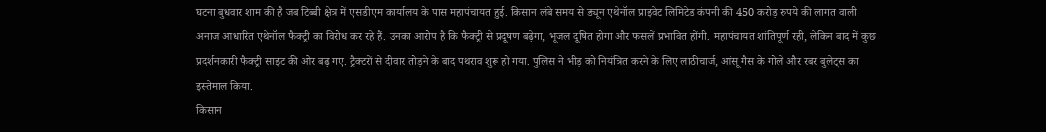घटना बुधवार शाम की है जब टिब्बी क्षेत्र में एसडीएम कार्यालय के पास महापंचायत हुई. किसान लंबे समय से ड्यून एथेनॉल प्राइवेट लिमिटेड कंपनी की 450 करोड़ रुपये की लागत वाली अनाज आधारित एथेनॉल फैक्ट्री का विरोध कर रहे हैं. उनका आरोप है कि फैक्ट्री से प्रदूषण बढ़ेगा, भूजल दूषित होगा और फसलें प्रभावित होंगी. महापंचायत शांतिपूर्ण रही, लेकिन बाद में कुछ प्रदर्शनकारी फैक्ट्री साइट की ओर बढ़ गए. ट्रैक्टरों से दीवार तोड़ने के बाद पथराव शुरू हो गया. पुलिस ने भीड़ को नियंत्रित करने के लिए लाठीचार्ज, आंसू गैस के गोले और रबर बुलेट्स का इस्तेमाल किया.
किसान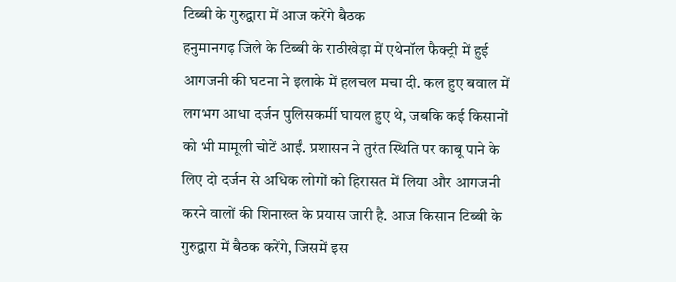टिब्बी के गुरुद्वारा में आज करेंगे बैठक
हनुमानगढ़ जिले के टिब्बी के राठीखेड़ा में एथेनॉल फैक्ट्री में हुई आगजनी की घटना ने इलाके में हलचल मचा दी. कल हुए बवाल में लगभग आधा दर्जन पुलिसकर्मी घायल हुए थे, जबकि कई किसानों को भी मामूली चोटें आईं. प्रशासन ने तुरंत स्थिति पर काबू पाने के लिए दो दर्जन से अधिक लोगों को हिरासत में लिया और आगजनी करने वालों की शिनाख्त के प्रयास जारी है. आज किसान टिब्बी के गुरुद्वारा में बैठक करेंगे, जिसमें इस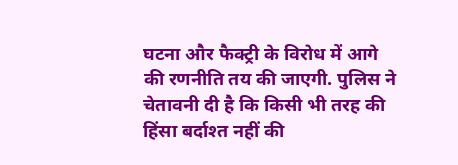घटना और फैक्ट्री के विरोध में आगे की रणनीति तय की जाएगी. पुलिस ने चेतावनी दी है कि किसी भी तरह की हिंसा बर्दाश्त नहीं की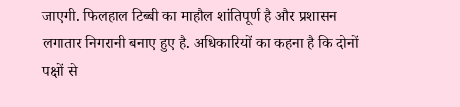जाएगी. फिलहाल टिब्बी का माहौल शांतिपूर्ण है और प्रशासन लगातार निगरानी बनाए हुए है. अधिकारियों का कहना है कि दोनों पक्षों से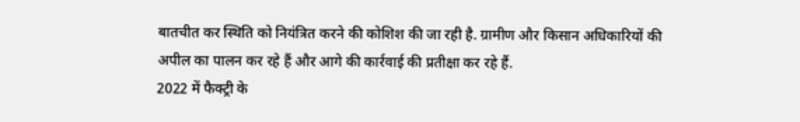बातचीत कर स्थिति को नियंत्रित करने की कोशिश की जा रही है. ग्रामीण और किसान अधिकारियों की अपील का पालन कर रहे हैं और आगे की कार्रवाई की प्रतीक्षा कर रहे हैं.
2022 में फैक्ट्री के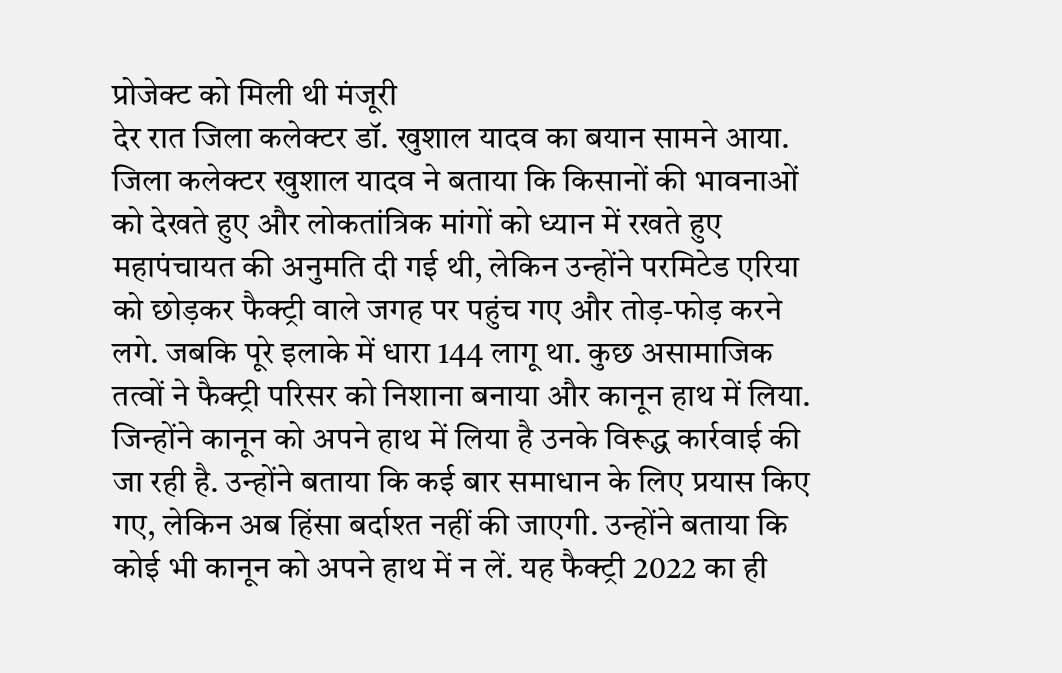प्रोजेक्ट को मिली थी मंजूरी
देर रात जिला कलेक्टर डॉ. खुशाल यादव का बयान सामने आया. जिला कलेक्टर खुशाल यादव ने बताया कि किसानों की भावनाओं को देखते हुए और लोकतांत्रिक मांगों को ध्यान में रखते हुए महापंचायत की अनुमति दी गई थी, लेकिन उन्होंने परमिटेड एरिया को छोड़कर फैक्ट्री वाले जगह पर पहुंच गए और तोड़-फोड़ करने लगे. जबकि पूरे इलाके में धारा 144 लागू था. कुछ असामाजिक तत्वों ने फैक्ट्री परिसर को निशाना बनाया और कानून हाथ में लिया. जिन्होंने कानून को अपने हाथ में लिया है उनके विरूद्ध कार्रवाई की जा रही है. उन्होंने बताया कि कई बार समाधान के लिए प्रयास किए गए, लेकिन अब हिंसा बर्दाश्त नहीं की जाएगी. उन्होंने बताया कि कोई भी कानून को अपने हाथ में न लें. यह फैक्ट्री 2022 का ही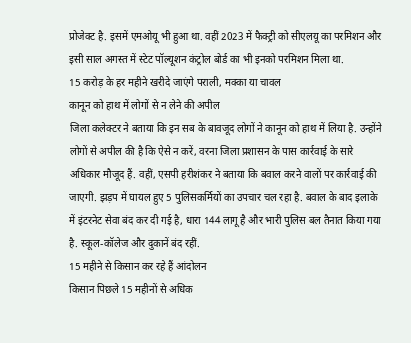प्रोजेक्ट है. इसमें एमओयू भी हुआ था. वहीं 2023 में फैक्ट्री को सीएलयू का परमिशन और इसी साल अगस्त में स्टेट पॉल्यूशन कंट्रोल बोर्ड का भी इनको परमिशन मिला था.
15 करोड़ के हर महीने खरीदे जाएंगे पराली, मक्का या चावल
कानून को हाथ में लोगों से न लेने की अपील
जिला कलेक्टर ने बताया कि इन सब के बावजूद लोगों ने कानून को हाथ में लिया है. उन्होंने लोगों से अपील की है कि ऐसे न करें, वरना जिला प्रशासन के पास कार्रवाई के सारे अधिकार मौजूद हैं. वहीं, एसपी हरीशंकर ने बताया कि बवाल करने वालों पर कार्रवाई की जाएगी. झड़प में घायल हुए 5 पुलिसकर्मियों का उपचार चल रहा है. बवाल के बाद इलाके में इंटरनेट सेवा बंद कर दी गई है, धारा 144 लागू है और भारी पुलिस बल तैनात किया गया है. स्कूल-कॉलेज और दुकानें बंद रहीं.
15 महीने से किसान कर रहे हैं आंदोलन
किसान पिछले 15 महीनों से अधिक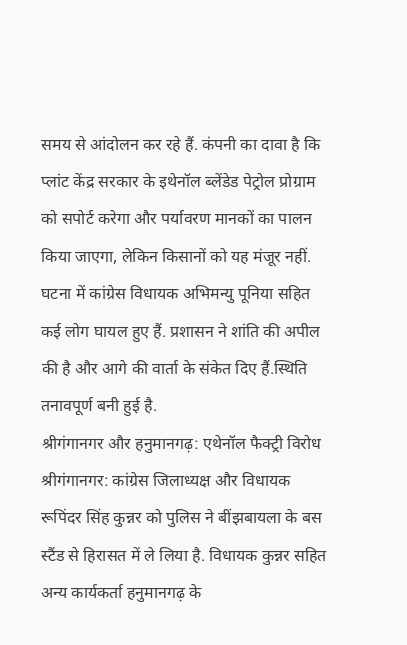समय से आंदोलन कर रहे हैं. कंपनी का दावा है कि प्लांट केंद्र सरकार के इथेनॉल ब्लेंडेड पेट्रोल प्रोग्राम को सपोर्ट करेगा और पर्यावरण मानकों का पालन किया जाएगा, लेकिन किसानों को यह मंजूर नहीं. घटना में कांग्रेस विधायक अभिमन्यु पूनिया सहित कई लोग घायल हुए हैं. प्रशासन ने शांति की अपील की है और आगे की वार्ता के संकेत दिए हैं.स्थिति तनावपूर्ण बनी हुई है.
श्रीगंगानगर और हनुमानगढ़: एथेनॉल फैक्ट्री विरोध
श्रीगंगानगर: कांग्रेस जिलाध्यक्ष और विधायक रूपिंदर सिंह कुन्नर को पुलिस ने बींझबायला के बस स्टैंड से हिरासत में ले लिया है. विधायक कुन्नर सहित अन्य कार्यकर्ता हनुमानगढ़ के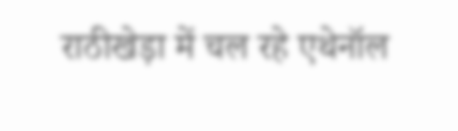राठीखेड़ा में चल रहे एथेनॉल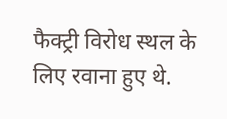फैक्ट्री विरोध स्थल के लिए रवाना हुए थे.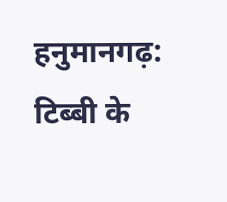हनुमानगढ़: टिब्बी के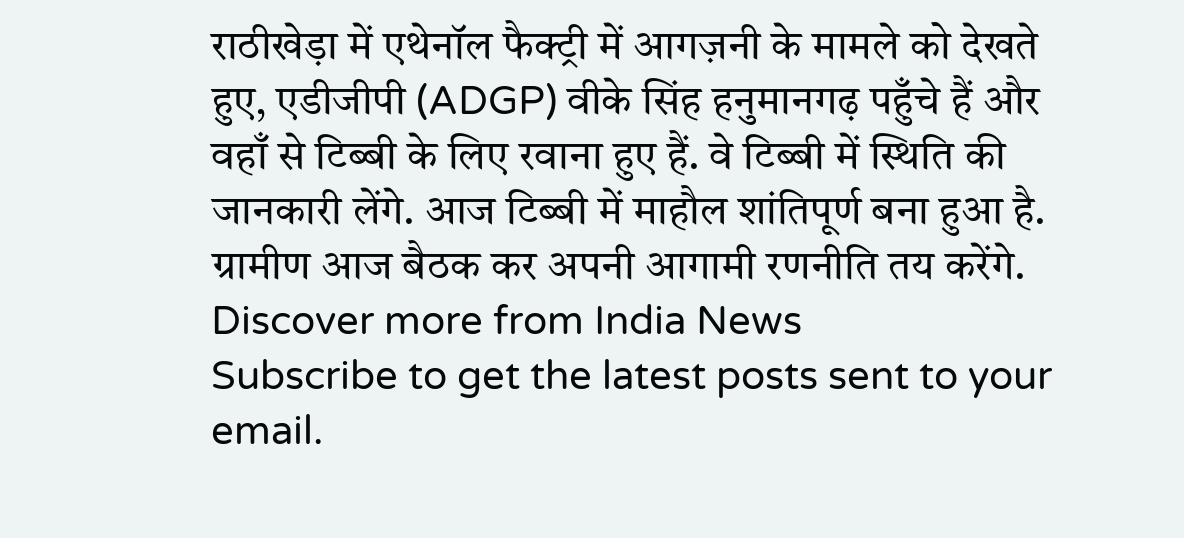राठीखेड़ा में एथेनॉल फैक्ट्री में आगज़नी के मामले को देखते हुए, एडीजीपी (ADGP) वीके सिंह हनुमानगढ़ पहुँचे हैं और वहाँ से टिब्बी के लिए रवाना हुए हैं. वे टिब्बी में स्थिति की जानकारी लेंगे. आज टिब्बी में माहौल शांतिपूर्ण बना हुआ है. ग्रामीण आज बैठक कर अपनी आगामी रणनीति तय करेंगे.
Discover more from India News
Subscribe to get the latest posts sent to your email.